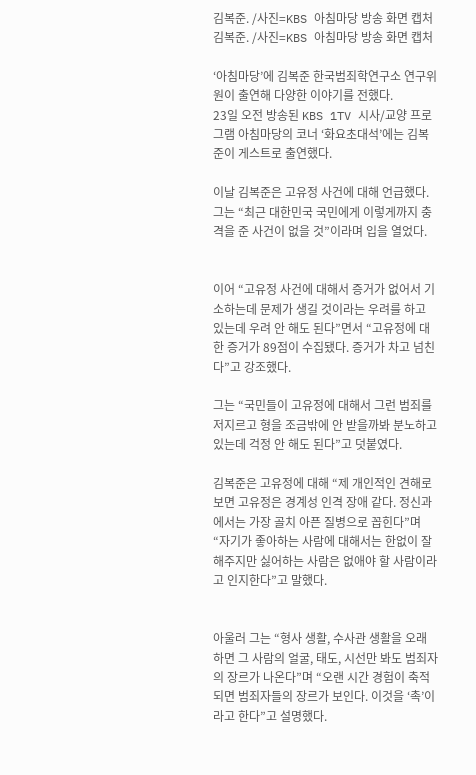김복준. /사진=KBS 아침마당 방송 화면 캡처
김복준. /사진=KBS 아침마당 방송 화면 캡처

‘아침마당’에 김복준 한국범죄학연구소 연구위원이 출연해 다양한 이야기를 전했다.
23일 오전 방송된 KBS 1TV 시사/교양 프로그램 아침마당의 코너 ‘화요초대석’에는 김복준이 게스트로 출연했다.

이날 김복준은 고유정 사건에 대해 언급했다. 그는 “최근 대한민국 국민에게 이렇게까지 충격을 준 사건이 없을 것”이라며 입을 열었다.


이어 “고유정 사건에 대해서 증거가 없어서 기소하는데 문제가 생길 것이라는 우려를 하고 있는데 우려 안 해도 된다”면서 “고유정에 대한 증거가 89점이 수집됐다. 증거가 차고 넘친다”고 강조했다.

그는 “국민들이 고유정에 대해서 그런 범죄를 저지르고 형을 조금밖에 안 받을까봐 분노하고 있는데 걱정 안 해도 된다”고 덧붙였다.

김복준은 고유정에 대해 “제 개인적인 견해로 보면 고유정은 경계성 인격 장애 같다. 정신과에서는 가장 골치 아픈 질병으로 꼽힌다”며 “자기가 좋아하는 사람에 대해서는 한없이 잘해주지만 싫어하는 사람은 없애야 할 사람이라고 인지한다”고 말했다.


아울러 그는 “형사 생활, 수사관 생활을 오래 하면 그 사람의 얼굴, 태도, 시선만 봐도 범죄자의 장르가 나온다”며 “오랜 시간 경험이 축적되면 범죄자들의 장르가 보인다. 이것을 ‘촉’이라고 한다”고 설명했다.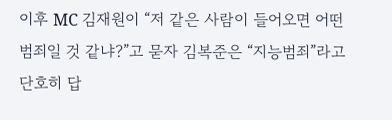이후 MC 김재원이 “저 같은 사람이 들어오면 어떤 범죄일 것 같냐?”고 묻자 김복준은 “지능범죄”라고 단호히 답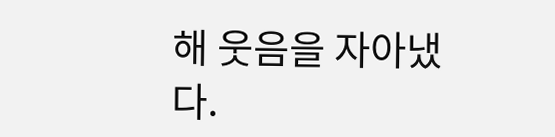해 웃음을 자아냈다.